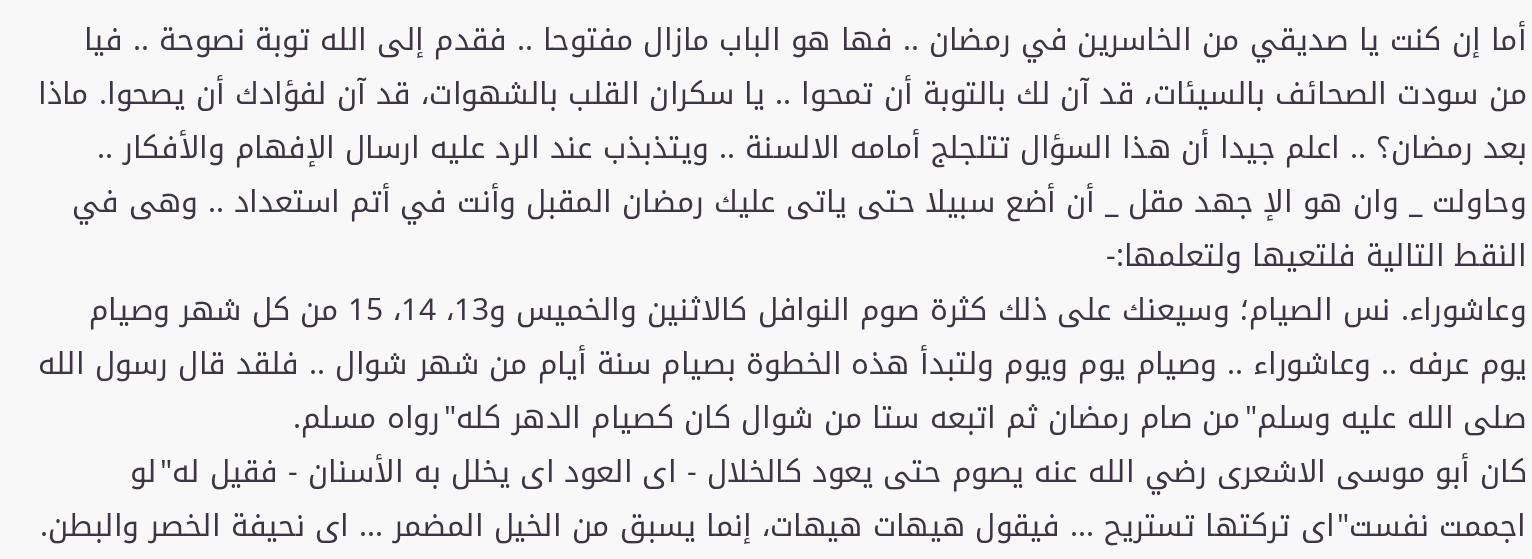أما إن كنت يا صديقي من الخاسرين في رمضان .. فها هو الباب مازال مفتوحا .. فقدم إلى الله توبة نصوحة .. فيا من سودت الصحائف بالسيئات، قد آن لك بالتوبة أن تمحوا .. يا سكران القلب بالشهوات، قد آن لفؤادك أن يصحوا. ماذا بعد رمضان؟ .. اعلم جيدا أن هذا السؤال تتلجلج أمامه الالسنة .. ويتذبذب عند الرد عليه ارسال الإفهام والأفكار .. وحاولت _ وان هو الإ جهد مقل _ أن أضع سبيلا حتى ياتى عليك رمضان المقبل وأنت في أتم استعداد .. وهى في النقط التالية فلتعيها ولتعلمها:-
وعاشوراء. نس الصيام؛ وسيعنك على ذلك كثرة صوم النوافل كالاثنين والخميس و13، 14، 15 من كل شهر وصيام يوم عرفه .. وعاشوراء .. وصيام يوم ويوم ولتبدأ هذه الخطوة بصيام سنة أيام من شهر شوال .. فلقد قال رسول الله صلى الله عليه وسلم"من صام رمضان ثم اتبعه ستا من شوال كان كصيام الدهر كله"رواه مسلم.
كان أبو موسى الاشعرى رضي الله عنه يصوم حتى يعود كالخلال - اى العود اى يخلل به الأسنان - فقيل له"لو اجممت نفست"اى تركتها تستريح ... فيقول هيهات هيهات، إنما يسبق من الخيل المضمر ... اى نحيفة الخصر والبطن.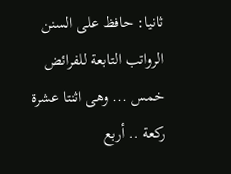ثانيا: حافظ على السنن الرواتب التابعة للفرائض خمس ... وهى اثنتا عشرة ركعة .. أربع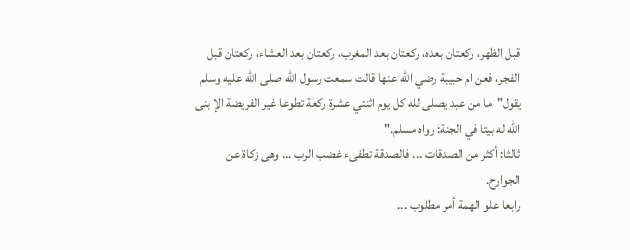قبل الظهر، ركعتان بعده، ركعتان بعد المغرب، ركعتان بعد العشاء، ركعتان قبل الفجر، فعن ام حبيبة رضي الله عنها قالت سمعت رسول الله صلى الله عليه وسلم يقول"ما من عبد يصلى لله كل يوم اثنتي عشرة ركعة تطوعا غير الفريضة الإ بنى الله له بيتا في الجنة: رواه مسلم."
ثالثا: أكثر من الصدقات ... فالصدقة تطفىء غضب الرب ... وهى زكاة عن الجوارح.
رابعا علو الهمة أمر مطلوب ...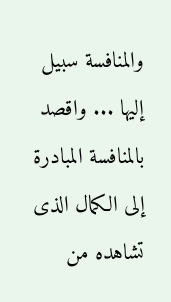والمنافسة سبيل إليها ... واقصد بالمنافسة المبادرة إلى الكمال الذى تشاهده من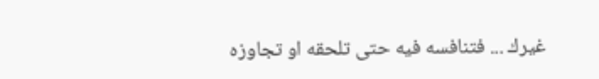غيرك ... فتنافسه فيه حتى تلحقه او تجاوزه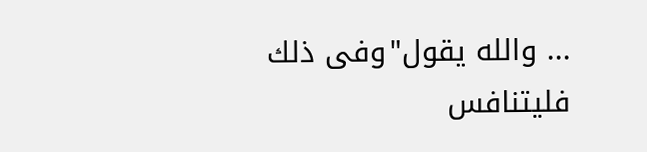... والله يقول"وفى ذلك فليتنافس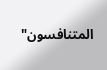المتنافسون"